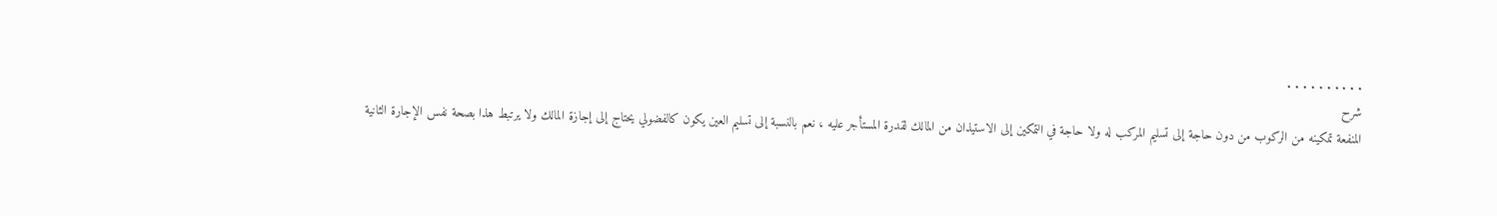. . . . . . . . . .
شرح
المنفعة تمكينه من الركوب من دون حاجة إلى تسليم المركب له ولا حاجة في التمكين إلى الاستيذان من المالك لقدرة المستأجر عليه ، نعم بالنسبة إلى تسليم العين يكون كالفضولي يحتاج إلى إجازة المالك ولا يرتبط هذا بصحة نفس الإجارة الثانية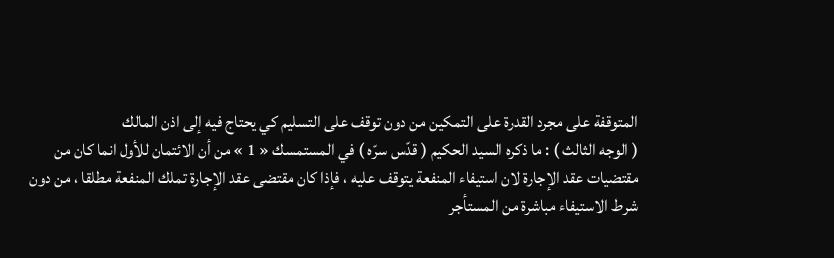المتوقفة على مجرد القدرة على التمكين من دون توقف على التسليم كي يحتاج فيه إلى اذن المالك
( الوجه الثالث ) : ما ذكره السيد الحكيم ( قدّس سرّه ) في المستمسك « 1 » من أن الائتمان للأول انما كان من مقتضيات عقد الإجارة لان استيفاء المنفعة يتوقف عليه ، فإذا كان مقتضى عقد الإجارة تملك المنفعة مطلقا ، من دون شرط الاستيفاء مباشرة من المستأجر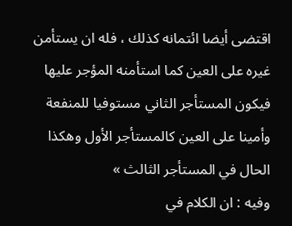اقتضى أيضا ائتمانه كذلك ، فله ان يستأمن غيره على العين كما استأمنه المؤجر عليها فيكون المستأجر الثاني مستوفيا للمنفعة وأمينا على العين كالمستأجر الأول وهكذا الحال في المستأجر الثالث »
وفيه : ان الكلام في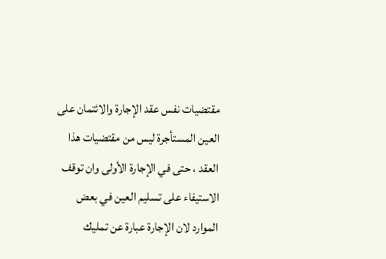مقتضيات نفس عقد الإجارة والائتمان على العين المستأجرة ليس من مقتضيات هذا العقد ، حتى في الإجارة الأولى وان توقف الاستيفاء على تسليم العين في بعض الموارد لان الإجارة عبارة عن تمليك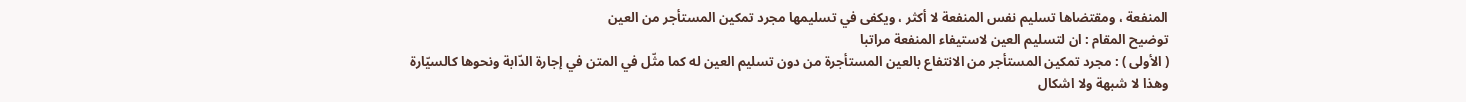المنفعة ، ومقتضاها تسليم نفس المنفعة لا أكثر ، ويكفى في تسليمها مجرد تمكين المستأجر من العين
توضيح المقام : ان لتسليم العين لاستيفاء المنفعة مراتبا
( الأولى ) : مجرد تمكين المستأجر من الانتفاع بالعين المستأجرة من دون تسليم العين له كما مثّل في المتن في إجارة الدّابة ونحوها كالسيّارة
وهذا لا شبهة ولا اشكال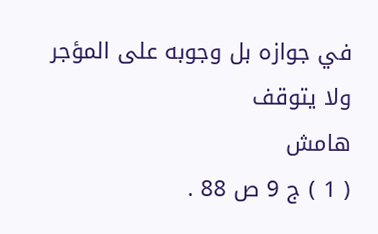في جوازه بل وجوبه على المؤجر ولا يتوقف
هامش
( 1 ) ج 9 ص 88 .